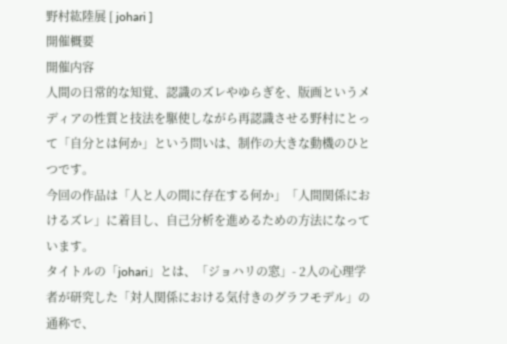野村紘陸展 [ johari ]
開催概要
開催内容
人間の日常的な知覚、認識のズレやゆらぎを、版画というメディアの性質と技法を駆使しながら再認識させる野村にとって「自分とは何か」という問いは、制作の大きな動機のひとつです。
今回の作品は「人と人の間に存在する何か」「人間関係におけるズレ」に着目し、自己分析を進めるための方法になっています。
タイトルの「johari」とは、「ジョハリの窓」- 2人の心理学者が研究した「対人関係における気付きのグラフモデル」の通称で、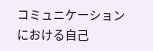コミュニケーションにおける自己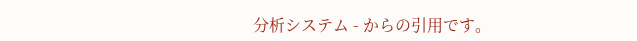分析システム - からの引用です。